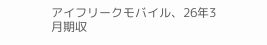アイフリークモバイル、26年3月期収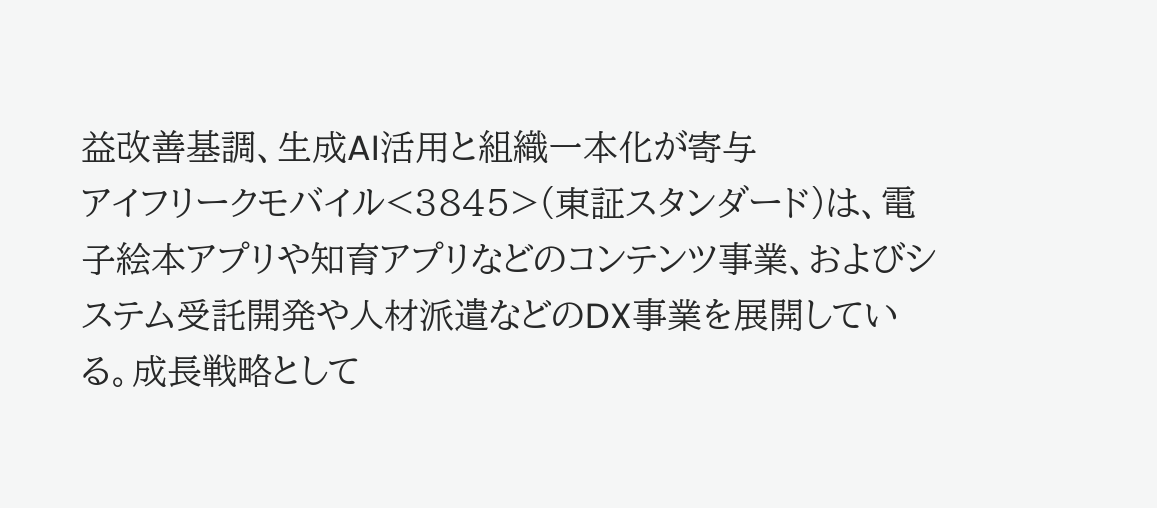益改善基調、生成AI活用と組織一本化が寄与
アイフリークモバイル<3845>(東証スタンダード)は、電子絵本アプリや知育アプリなどのコンテンツ事業、およびシステム受託開発や人材派遣などのDX事業を展開している。成長戦略として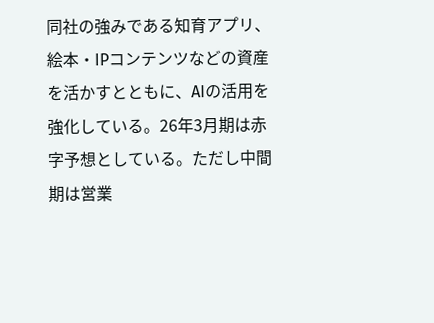同社の強みである知育アプリ、絵本・IPコンテンツなどの資産を活かすとともに、AIの活用を強化している。26年3月期は赤字予想としている。ただし中間期は営業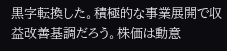黒字転換した。積極的な事業展開で収益改善基調だろう。株価は動意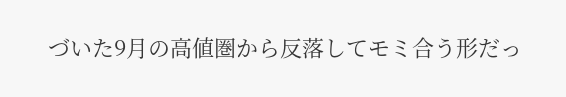づいた9月の高値圏から反落してモミ合う形だっ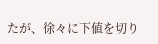たが、徐々に下値を切り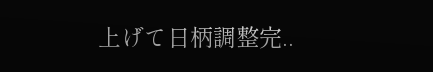上げて日柄調整完..